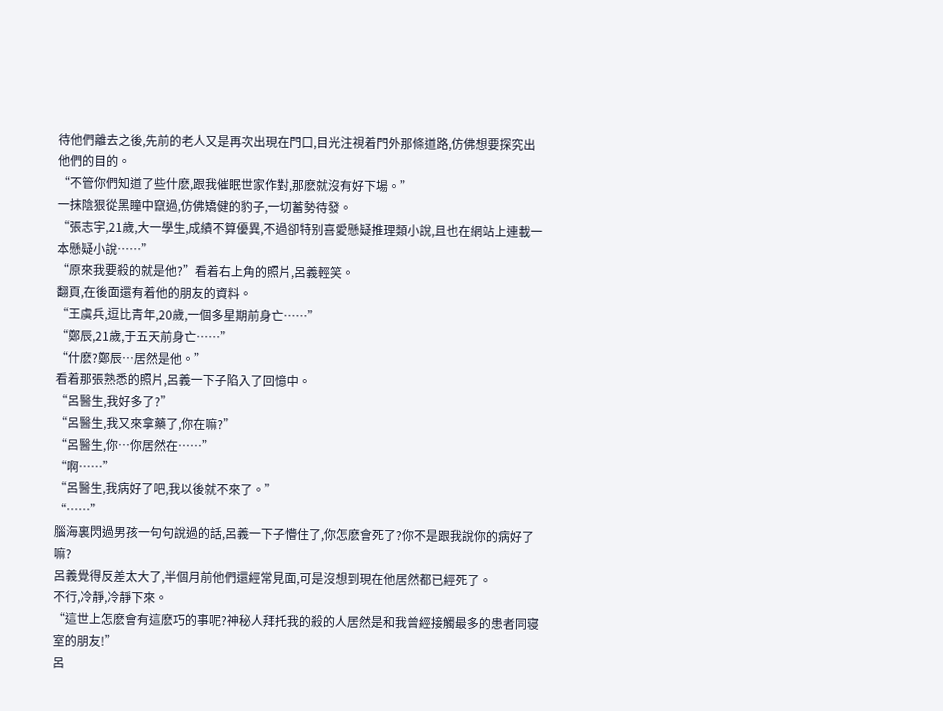待他們離去之後,先前的老人又是再次出現在門口,目光注視着門外那條道路,仿佛想要探究出他們的目的。
“不管你們知道了些什麽,跟我催眠世家作對,那麽就沒有好下場。”
一抹陰狠從黑瞳中竄過,仿佛矯健的豹子,一切蓄勢待發。
“張志宇,21歲,大一學生,成績不算優異,不過卻特别喜愛懸疑推理類小說,且也在網站上連載一本懸疑小說……”
“原來我要殺的就是他?”看着右上角的照片,呂義輕笑。
翻頁,在後面還有着他的朋友的資料。
“王虞兵,逗比青年,20歲,一個多星期前身亡……”
“鄭辰,21歲,于五天前身亡……”
“什麽?鄭辰…居然是他。”
看着那張熟悉的照片,呂義一下子陷入了回憶中。
“呂醫生,我好多了?”
“呂醫生,我又來拿藥了,你在嘛?”
“呂醫生,你…你居然在……”
“啊……”
“呂醫生,我病好了吧,我以後就不來了。”
“……”
腦海裏閃過男孩一句句說過的話,呂義一下子懵住了,你怎麽會死了?你不是跟我說你的病好了嘛?
呂義覺得反差太大了,半個月前他們還經常見面,可是沒想到現在他居然都已經死了。
不行,冷靜,冷靜下來。
“這世上怎麽會有這麽巧的事呢?神秘人拜托我的殺的人居然是和我曾經接觸最多的患者同寝室的朋友!”
呂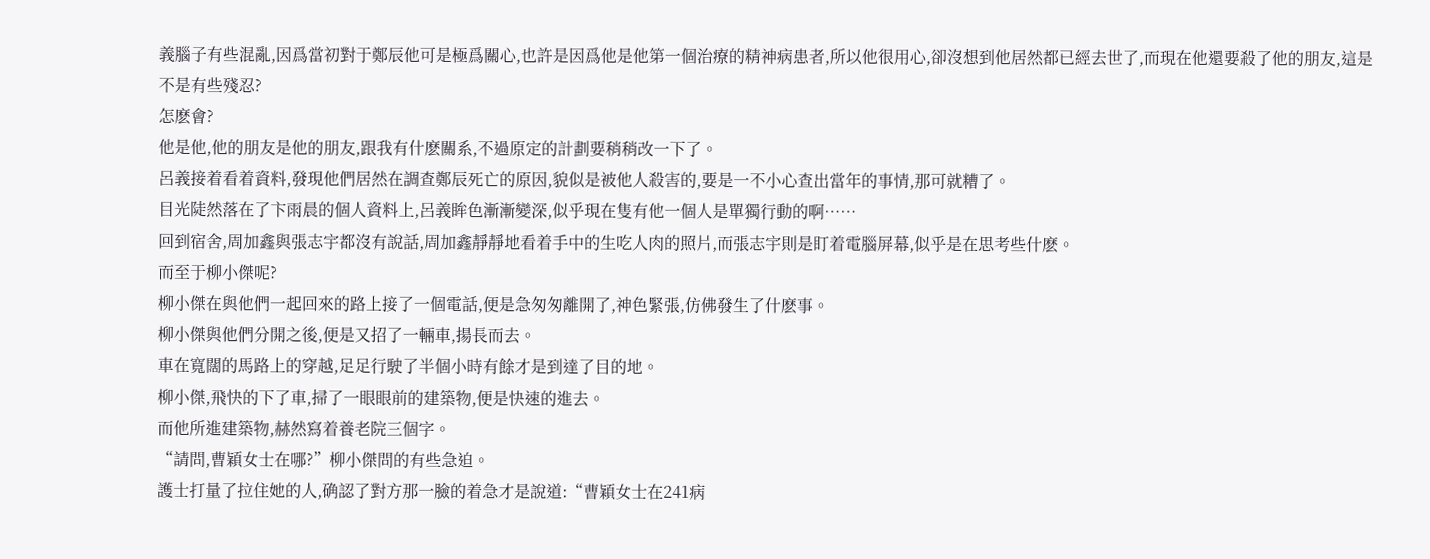義腦子有些混亂,因爲當初對于鄭辰他可是極爲關心,也許是因爲他是他第一個治療的精神病患者,所以他很用心,卻沒想到他居然都已經去世了,而現在他還要殺了他的朋友,這是不是有些殘忍?
怎麽會?
他是他,他的朋友是他的朋友,跟我有什麽關系,不過原定的計劃要稍稍改一下了。
呂義接着看着資料,發現他們居然在調查鄭辰死亡的原因,貌似是被他人殺害的,要是一不小心查出當年的事情,那可就糟了。
目光陡然落在了卞雨晨的個人資料上,呂義眸色漸漸變深,似乎現在隻有他一個人是單獨行動的啊……
回到宿舍,周加鑫與張志宇都沒有說話,周加鑫靜靜地看着手中的生吃人肉的照片,而張志宇則是盯着電腦屏幕,似乎是在思考些什麽。
而至于柳小傑呢?
柳小傑在與他們一起回來的路上接了一個電話,便是急匆匆離開了,神色緊張,仿佛發生了什麽事。
柳小傑與他們分開之後,便是又招了一輛車,揚長而去。
車在寬闊的馬路上的穿越,足足行駛了半個小時有餘才是到達了目的地。
柳小傑,飛快的下了車,掃了一眼眼前的建築物,便是快速的進去。
而他所進建築物,赫然寫着養老院三個字。
“請問,曹穎女士在哪?”柳小傑問的有些急迫。
護士打量了拉住她的人,确認了對方那一臉的着急才是說道:“曹穎女士在241病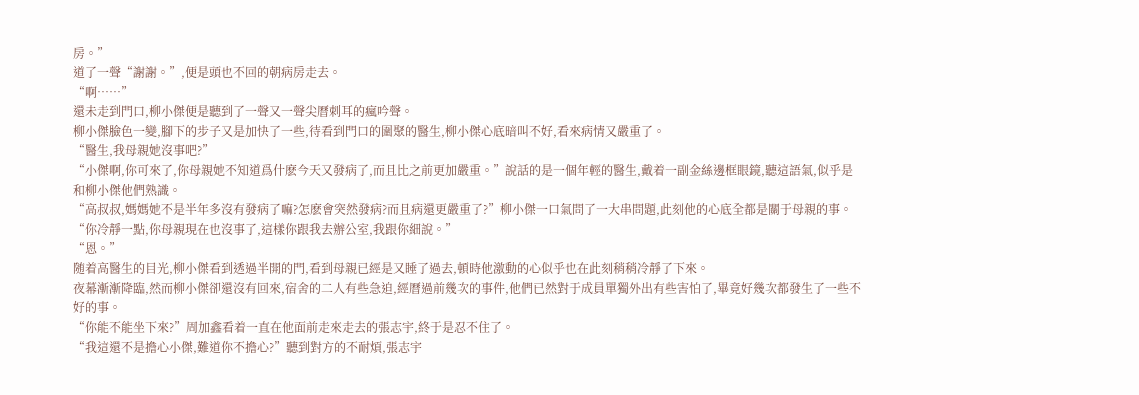房。”
道了一聲“謝謝。”,便是頭也不回的朝病房走去。
“啊……”
還未走到門口,柳小傑便是聽到了一聲又一聲尖曆刺耳的瘋吟聲。
柳小傑臉色一變,腳下的步子又是加快了一些,待看到門口的圍聚的醫生,柳小傑心底暗叫不好,看來病情又嚴重了。
“醫生,我母親她沒事吧?”
“小傑啊,你可來了,你母親她不知道爲什麽今天又發病了,而且比之前更加嚴重。”說話的是一個年輕的醫生,戴着一副金絲邊框眼鏡,聽這語氣,似乎是和柳小傑他們熟識。
“高叔叔,媽媽她不是半年多沒有發病了嘛?怎麽會突然發病?而且病還更嚴重了?”柳小傑一口氣問了一大串問題,此刻他的心底全都是關于母親的事。
“你冷靜一點,你母親現在也沒事了,這樣你跟我去辦公室,我跟你細說。”
“恩。”
随着高醫生的目光,柳小傑看到透過半開的門,看到母親已經是又睡了過去,頓時他激動的心似乎也在此刻稍稍冷靜了下來。
夜幕漸漸降臨,然而柳小傑卻還沒有回來,宿舍的二人有些急迫,經曆過前幾次的事件,他們已然對于成員單獨外出有些害怕了,畢竟好幾次都發生了一些不好的事。
“你能不能坐下來?”周加鑫看着一直在他面前走來走去的張志宇,終于是忍不住了。
“我這還不是擔心小傑,難道你不擔心?”聽到對方的不耐煩,張志宇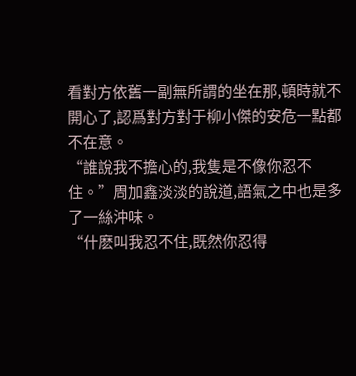看對方依舊一副無所謂的坐在那,頓時就不開心了,認爲對方對于柳小傑的安危一點都不在意。
“誰說我不擔心的,我隻是不像你忍不住。”周加鑫淡淡的說道,語氣之中也是多了一絲沖味。
“什麽叫我忍不住,既然你忍得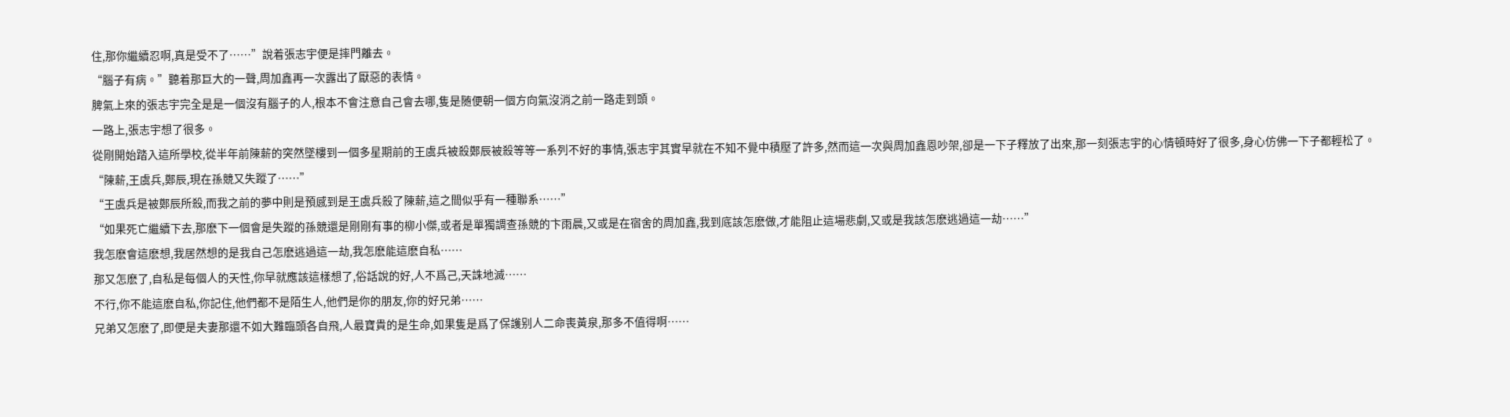住,那你繼續忍啊,真是受不了……”說着張志宇便是摔門離去。
“腦子有病。”聽着那巨大的一聲,周加鑫再一次露出了厭惡的表情。
脾氣上來的張志宇完全是是一個沒有腦子的人,根本不會注意自己會去哪,隻是随便朝一個方向氣沒消之前一路走到頭。
一路上,張志宇想了很多。
從剛開始踏入這所學校,從半年前陳薪的突然墜樓到一個多星期前的王虞兵被殺鄭辰被殺等等一系列不好的事情,張志宇其實早就在不知不覺中積壓了許多,然而這一次與周加鑫恩吵架,卻是一下子釋放了出來,那一刻張志宇的心情頓時好了很多,身心仿佛一下子都輕松了。
“陳薪,王虞兵,鄭辰,現在孫競又失蹤了……”
“王虞兵是被鄭辰所殺,而我之前的夢中則是預感到是王虞兵殺了陳薪,這之間似乎有一種聯系……”
“如果死亡繼續下去,那麽下一個會是失蹤的孫競還是剛剛有事的柳小傑,或者是單獨調查孫競的卞雨晨,又或是在宿舍的周加鑫,我到底該怎麽做,才能阻止這場悲劇,又或是我該怎麽逃過這一劫……”
我怎麽會這麽想,我居然想的是我自己怎麽逃過這一劫,我怎麽能這麽自私……
那又怎麽了,自私是每個人的天性,你早就應該這樣想了,俗話說的好,人不爲己,天誅地滅……
不行,你不能這麽自私,你記住,他們都不是陌生人,他們是你的朋友,你的好兄弟……
兄弟又怎麽了,即便是夫妻那還不如大難臨頭各自飛,人最寶貴的是生命,如果隻是爲了保護别人二命喪黃泉,那多不值得啊……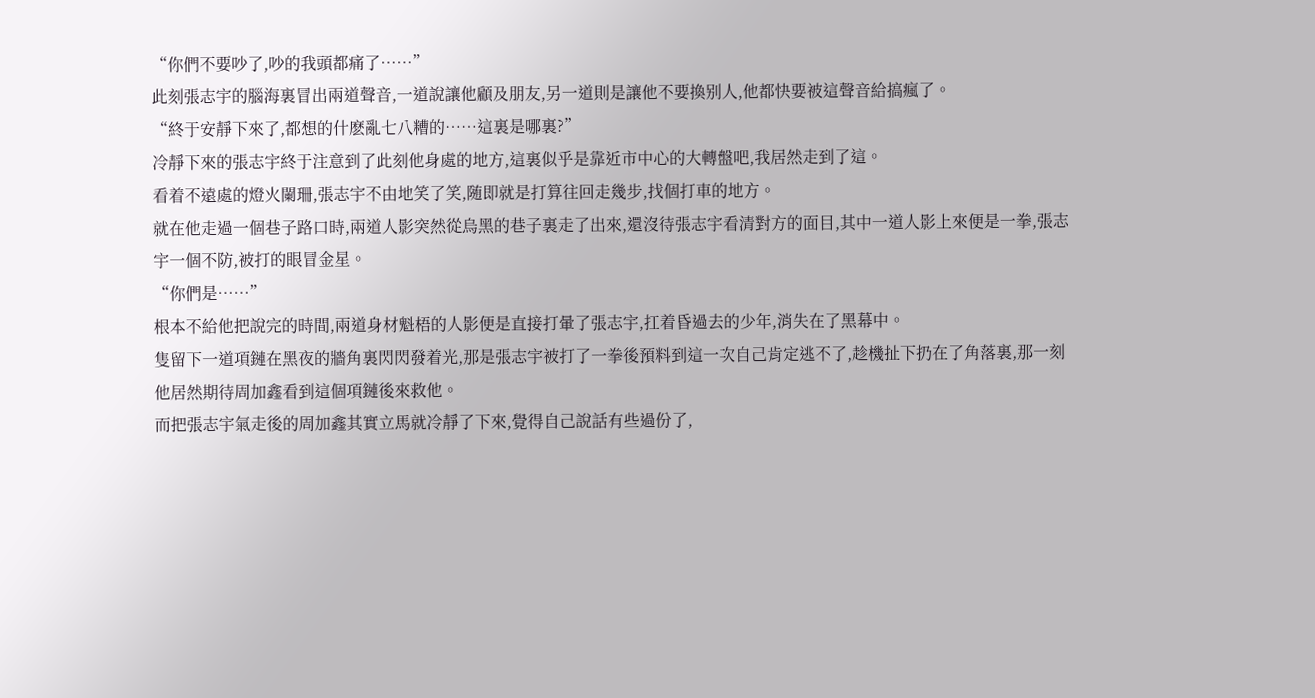“你們不要吵了,吵的我頭都痛了……”
此刻張志宇的腦海裏冒出兩道聲音,一道說讓他顧及朋友,另一道則是讓他不要換别人,他都快要被這聲音給搞瘋了。
“終于安靜下來了,都想的什麽亂七八糟的……這裏是哪裏?”
冷靜下來的張志宇終于注意到了此刻他身處的地方,這裏似乎是靠近市中心的大轉盤吧,我居然走到了這。
看着不遠處的燈火闌珊,張志宇不由地笑了笑,随即就是打算往回走幾步,找個打車的地方。
就在他走過一個巷子路口時,兩道人影突然從烏黑的巷子裏走了出來,還沒待張志宇看清對方的面目,其中一道人影上來便是一拳,張志宇一個不防,被打的眼冒金星。
“你們是……”
根本不給他把說完的時間,兩道身材魁梧的人影便是直接打暈了張志宇,扛着昏過去的少年,消失在了黑幕中。
隻留下一道項鏈在黑夜的牆角裏閃閃發着光,那是張志宇被打了一拳後預料到這一次自己肯定逃不了,趁機扯下扔在了角落裏,那一刻他居然期待周加鑫看到這個項鏈後來救他。
而把張志宇氣走後的周加鑫其實立馬就冷靜了下來,覺得自己說話有些過份了,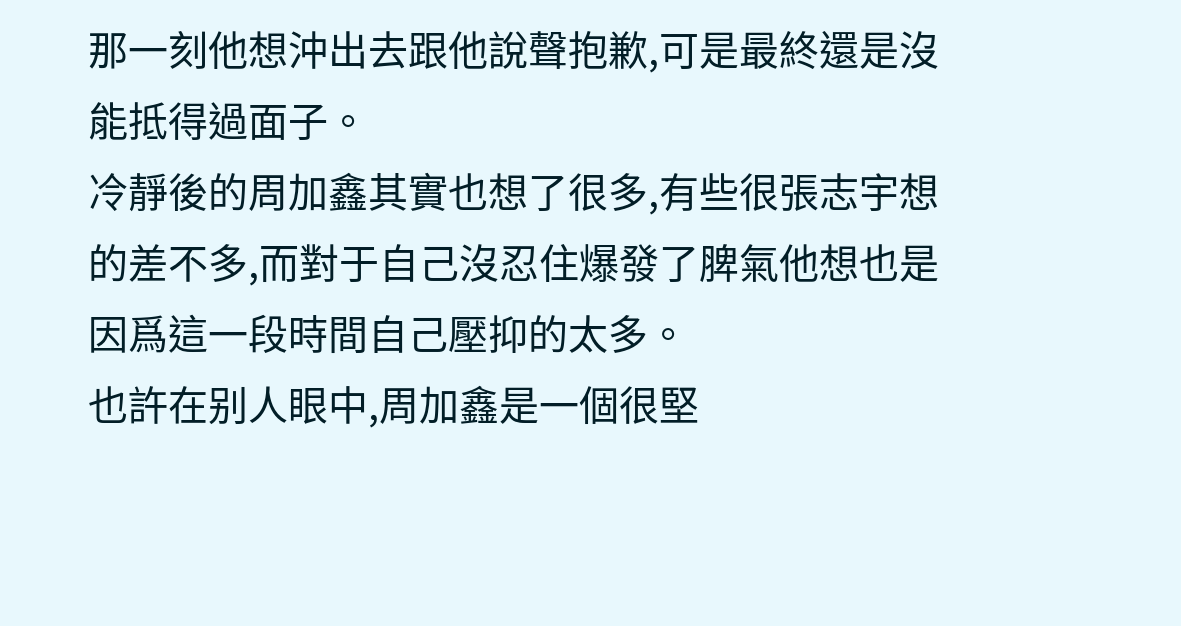那一刻他想沖出去跟他說聲抱歉,可是最終還是沒能抵得過面子。
冷靜後的周加鑫其實也想了很多,有些很張志宇想的差不多,而對于自己沒忍住爆發了脾氣他想也是因爲這一段時間自己壓抑的太多。
也許在别人眼中,周加鑫是一個很堅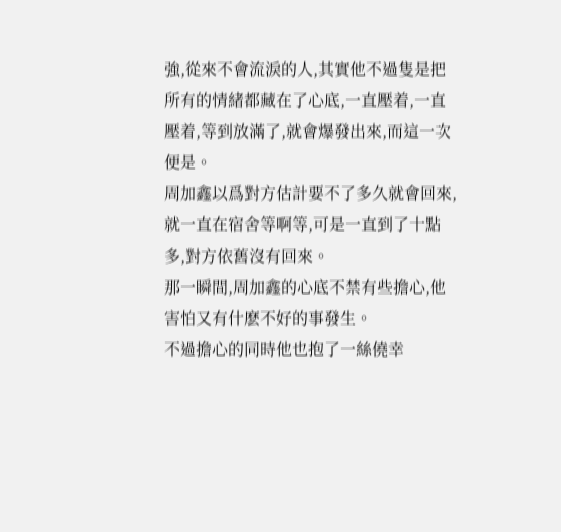強,從來不會流淚的人,其實他不過隻是把所有的情緒都藏在了心底,一直壓着,一直壓着,等到放滿了,就會爆發出來,而這一次便是。
周加鑫以爲對方估計要不了多久就會回來,就一直在宿舍等啊等,可是一直到了十點多,對方依舊沒有回來。
那一瞬間,周加鑫的心底不禁有些擔心,他害怕又有什麽不好的事發生。
不過擔心的同時他也抱了一絲僥幸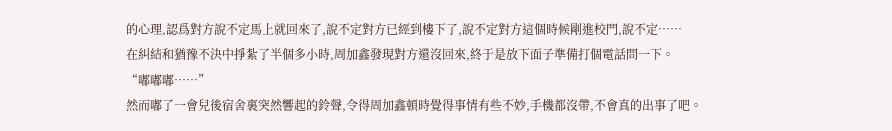的心理,認爲對方說不定馬上就回來了,說不定對方已經到樓下了,說不定對方這個時候剛進校門,說不定……
在糾結和猶豫不決中掙紮了半個多小時,周加鑫發現對方還沒回來,終于是放下面子準備打個電話問一下。
“嘟嘟嘟……”
然而嘟了一會兒後宿舍裏突然響起的鈴聲,令得周加鑫頓時覺得事情有些不妙,手機都沒帶,不會真的出事了吧。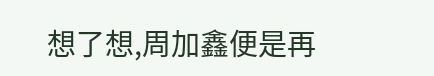想了想,周加鑫便是再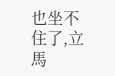也坐不住了,立馬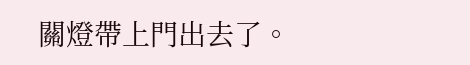關燈帶上門出去了。